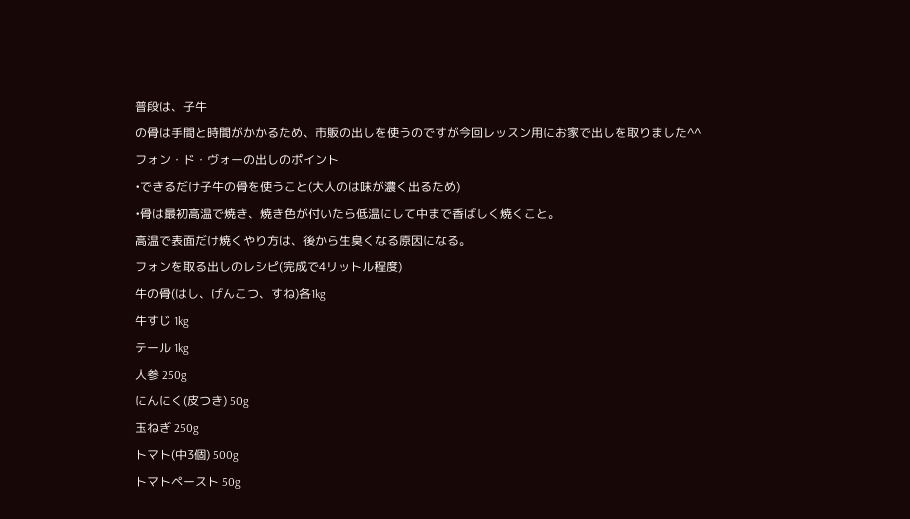普段は、子牛
の骨は手間と時間がかかるため、市販の出しを使うのですが今回レッスン用にお家で出しを取りました^^
フォン・ド・ヴォーの出しのポイント
•できるだけ子牛の骨を使うこと(大人のは味が濃く出るため)
•骨は最初高温で焼き、焼き色が付いたら低温にして中まで香ばしく焼くこと。
高温で表面だけ焼くやり方は、後から生臭くなる原因になる。
フォンを取る出しのレシピ(完成で4リットル程度)
牛の骨(はし、げんこつ、すね)各1kg
牛すじ 1kg
テール 1kg
人参 250g
にんにく(皮つき) 50g
玉ねぎ 250g
トマト(中3個) 500g
トマトペースト 50g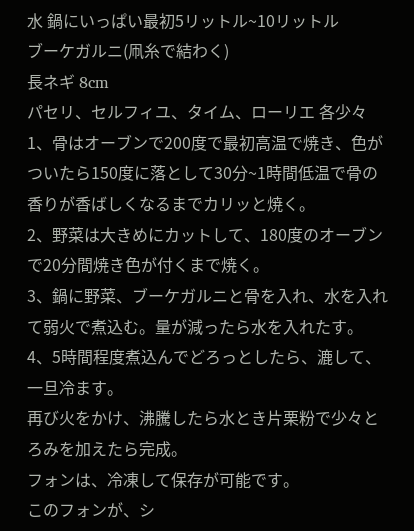水 鍋にいっぱい最初5リットル~10リットル
ブーケガルニ(凧糸で結わく)
長ネギ 8cm
パセリ、セルフィユ、タイム、ローリエ 各少々
1、骨はオーブンで200度で最初高温で焼き、色がついたら150度に落として30分~1時間低温で骨の香りが香ばしくなるまでカリッと焼く。
2、野菜は大きめにカットして、180度のオーブンで20分間焼き色が付くまで焼く。
3、鍋に野菜、ブーケガルニと骨を入れ、水を入れて弱火で煮込む。量が減ったら水を入れたす。
4、5時間程度煮込んでどろっとしたら、漉して、一旦冷ます。
再び火をかけ、沸騰したら水とき片栗粉で少々とろみを加えたら完成。
フォンは、冷凍して保存が可能です。
このフォンが、シ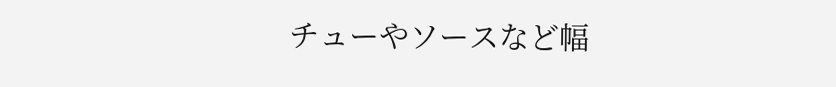チューやソースなど幅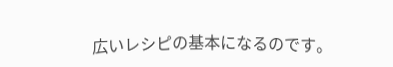広いレシピの基本になるのです。